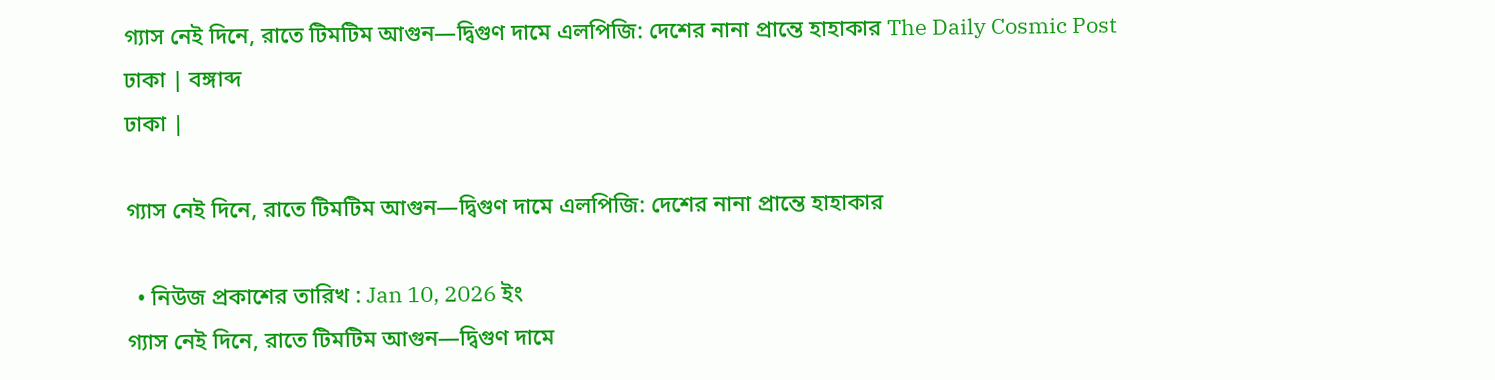গ্যাস নেই দিনে, রাতে টিমটিম আগুন—দ্বিগুণ দামে এলপিজি: দেশের নানা প্রান্তে হাহাকার The Daily Cosmic Post
ঢাকা | বঙ্গাব্দ
ঢাকা |

গ্যাস নেই দিনে, রাতে টিমটিম আগুন—দ্বিগুণ দামে এলপিজি: দেশের নানা প্রান্তে হাহাকার

  • নিউজ প্রকাশের তারিখ : Jan 10, 2026 ইং
গ্যাস নেই দিনে, রাতে টিমটিম আগুন—দ্বিগুণ দামে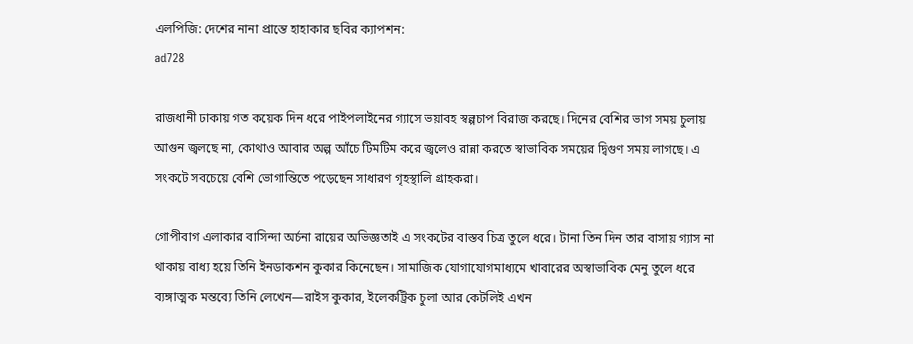এলপিজি: দেশের নানা প্রান্তে হাহাকার ছবির ক্যাপশন:
ad728

রাজধানী ঢাকায় গত কয়েক দিন ধরে পাইপলাইনের গ্যাসে ভয়াবহ স্বল্পচাপ বিরাজ করছে। দিনের বেশির ভাগ সময় চুলায় আগুন জ্বলছে না, কোথাও আবার অল্প আঁচে টিমটিম করে জ্বলেও রান্না করতে স্বাভাবিক সময়ের দ্বিগুণ সময় লাগছে। এ সংকটে সবচেয়ে বেশি ভোগান্তিতে পড়েছেন সাধারণ গৃহস্থালি গ্রাহকরা।

গোপীবাগ এলাকার বাসিন্দা অর্চনা রায়ের অভিজ্ঞতাই এ সংকটের বাস্তব চিত্র তুলে ধরে। টানা তিন দিন তার বাসায় গ্যাস না থাকায় বাধ্য হয়ে তিনি ইনডাকশন কুকার কিনেছেন। সামাজিক যোগাযোগমাধ্যমে খাবারের অস্বাভাবিক মেনু তুলে ধরে ব্যঙ্গাত্মক মন্তব্যে তিনি লেখেন—রাইস কুকার, ইলেকট্রিক চুলা আর কেটলিই এখন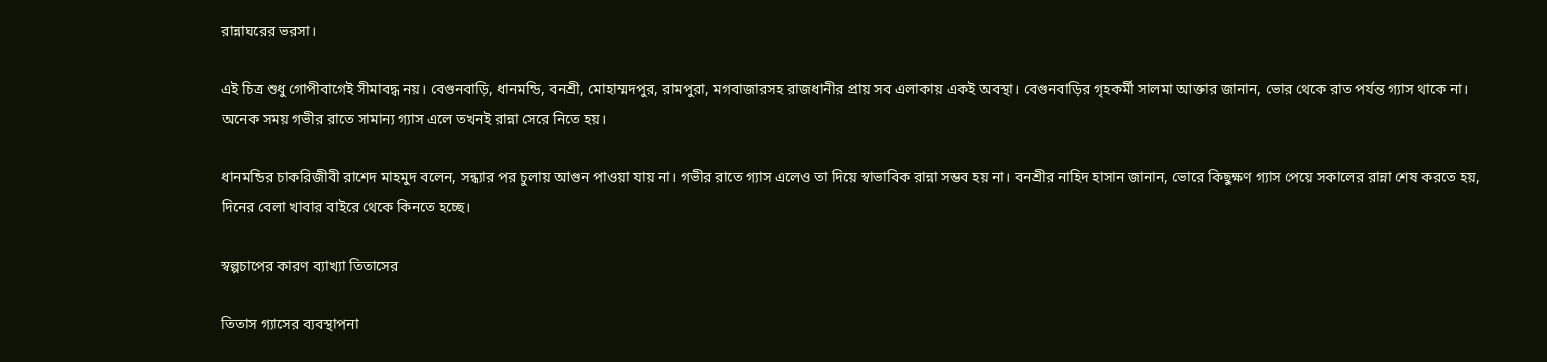রান্নাঘরের ভরসা।

এই চিত্র শুধু গোপীবাগেই সীমাবদ্ধ নয়। বেগুনবাড়ি, ধানমন্ডি, বনশ্রী, মোহাম্মদপুর, রামপুরা, মগবাজারসহ রাজধানীর প্রায় সব এলাকায় একই অবস্থা। বেগুনবাড়ির গৃহকর্মী সালমা আক্তার জানান, ভোর থেকে রাত পর্যন্ত গ্যাস থাকে না। অনেক সময় গভীর রাতে সামান্য গ্যাস এলে তখনই রান্না সেরে নিতে হয়।

ধানমন্ডির চাকরিজীবী রাশেদ মাহমুদ বলেন, সন্ধ্যার পর চুলায় আগুন পাওয়া যায় না। গভীর রাতে গ্যাস এলেও তা দিয়ে স্বাভাবিক রান্না সম্ভব হয় না। বনশ্রীর নাহিদ হাসান জানান, ভোরে কিছুক্ষণ গ্যাস পেয়ে সকালের রান্না শেষ করতে হয়, দিনের বেলা খাবার বাইরে থেকে কিনতে হচ্ছে।

স্বল্পচাপের কারণ ব্যাখ্যা তিতাসের

তিতাস গ্যাসের ব্যবস্থাপনা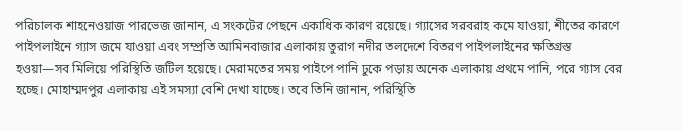পরিচালক শাহনেওয়াজ পারভেজ জানান, এ সংকটের পেছনে একাধিক কারণ রয়েছে। গ্যাসের সরবরাহ কমে যাওয়া, শীতের কারণে পাইপলাইনে গ্যাস জমে যাওয়া এবং সম্প্রতি আমিনবাজার এলাকায় তুরাগ নদীর তলদেশে বিতরণ পাইপলাইনের ক্ষতিগ্রস্ত হওয়া—সব মিলিয়ে পরিস্থিতি জটিল হয়েছে। মেরামতের সময় পাইপে পানি ঢুকে পড়ায় অনেক এলাকায় প্রথমে পানি, পরে গ্যাস বের হচ্ছে। মোহাম্মদপুর এলাকায় এই সমস্যা বেশি দেখা যাচ্ছে। তবে তিনি জানান, পরিস্থিতি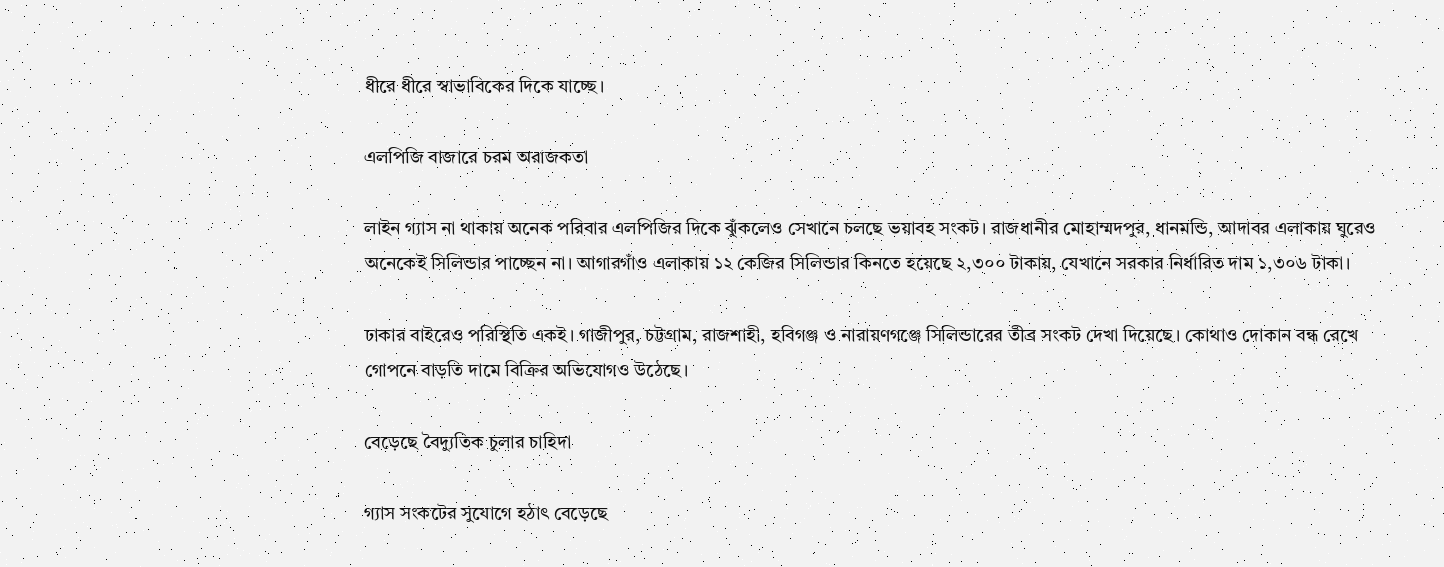ধীরে ধীরে স্বাভাবিকের দিকে যাচ্ছে।

এলপিজি বাজারে চরম অরাজকতা

লাইন গ্যাস না থাকায় অনেক পরিবার এলপিজির দিকে ঝুঁকলেও সেখানে চলছে ভয়াবহ সংকট। রাজধানীর মোহাম্মদপুর, ধানমন্ডি, আদাবর এলাকায় ঘুরেও অনেকেই সিলিন্ডার পাচ্ছেন না। আগারগাঁও এলাকায় ১২ কেজির সিলিন্ডার কিনতে হয়েছে ২,৩০০ টাকায়, যেখানে সরকার নির্ধারিত দাম ১,৩০৬ টাকা।

ঢাকার বাইরেও পরিস্থিতি একই। গাজীপুর, চট্টগ্রাম, রাজশাহী, হবিগঞ্জ ও নারায়ণগঞ্জে সিলিন্ডারের তীব্র সংকট দেখা দিয়েছে। কোথাও দোকান বন্ধ রেখে গোপনে বাড়তি দামে বিক্রির অভিযোগও উঠেছে।

বেড়েছে বৈদ্যুতিক চুলার চাহিদা

গ্যাস সংকটের সুযোগে হঠাৎ বেড়েছে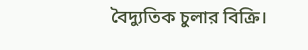বৈদ্যুতিক চুলার বিক্রি।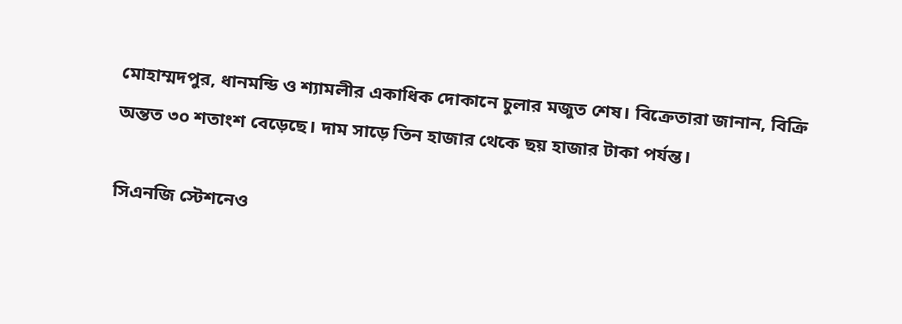মোহাম্মদপুর, ধানমন্ডি ও শ্যামলীর একাধিক দোকানে চুলার মজুত শেষ। বিক্রেতারা জানান, বিক্রি অন্তত ৩০ শতাংশ বেড়েছে। দাম সাড়ে তিন হাজার থেকে ছয় হাজার টাকা পর্যন্ত।

সিএনজি স্টেশনেও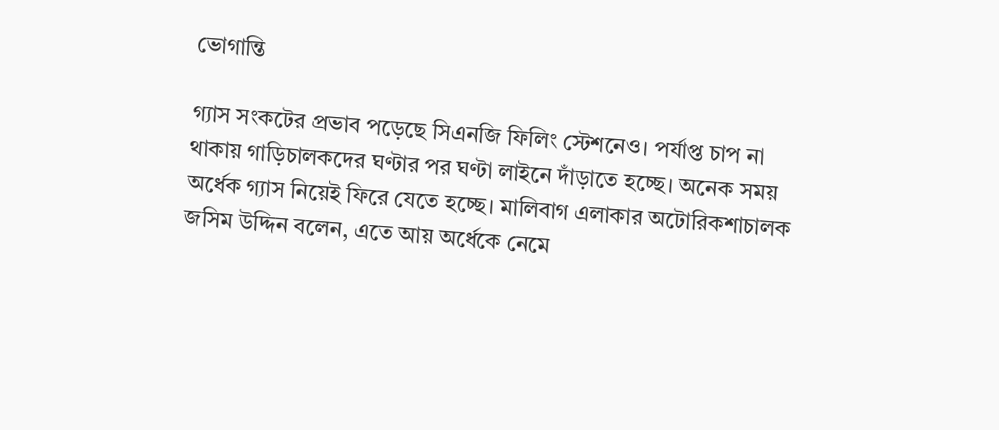ভোগান্তি

গ্যাস সংকটের প্রভাব পড়েছে সিএনজি ফিলিং স্টেশনেও। পর্যাপ্ত চাপ না থাকায় গাড়িচালকদের ঘণ্টার পর ঘণ্টা লাইনে দাঁড়াতে হচ্ছে। অনেক সময় অর্ধেক গ্যাস নিয়েই ফিরে যেতে হচ্ছে। মালিবাগ এলাকার অটোরিকশাচালক জসিম উদ্দিন বলেন, এতে আয় অর্ধেকে নেমে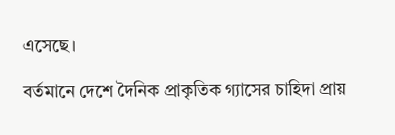এসেছে।

বর্তমানে দেশে দৈনিক প্রাকৃতিক গ্যাসের চাহিদা প্রায়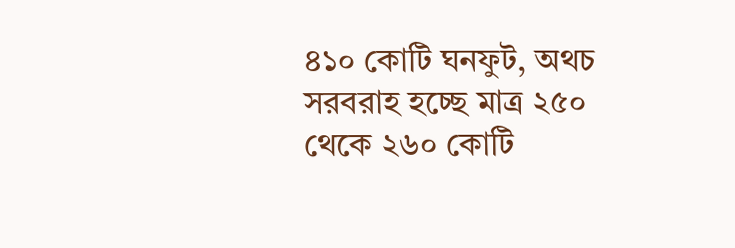৪১০ কোটি ঘনফুট, অথচ সরবরাহ হচ্ছে মাত্র ২৫০ থেকে ২৬০ কোটি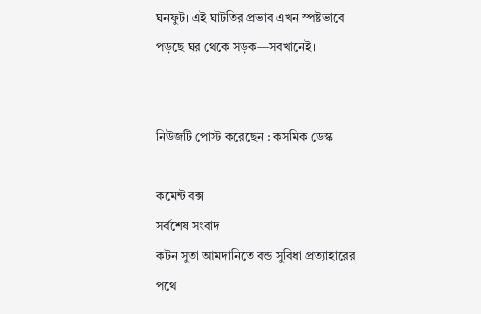ঘনফুট। এই ঘাটতির প্রভাব এখন স্পষ্টভাবে পড়ছে ঘর থেকে সড়ক—সবখানেই।


নিউজটি পোস্ট করেছেন : কসমিক ডেস্ক

কমেন্ট বক্স
সর্বশেষ সংবাদ
কটন সুতা আমদানিতে বন্ড সুবিধা প্রত্যাহারের পথে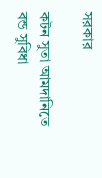সরকার

কটন সুতা আমদানিতে বন্ড সুবিধা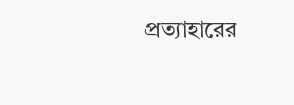প্রত্যাহারের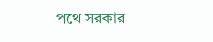পথে সরকার